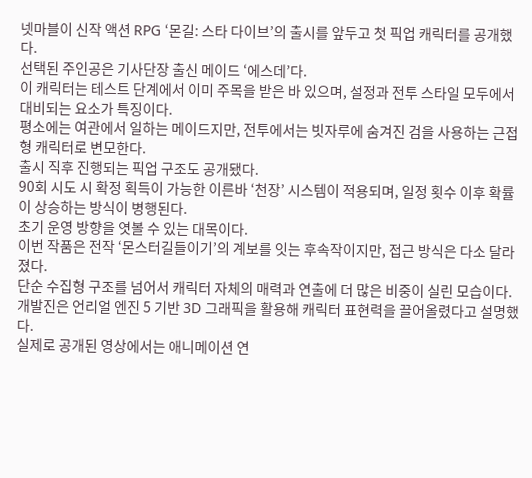넷마블이 신작 액션 RPG ‘몬길: 스타 다이브’의 출시를 앞두고 첫 픽업 캐릭터를 공개했다.
선택된 주인공은 기사단장 출신 메이드 ‘에스데’다.
이 캐릭터는 테스트 단계에서 이미 주목을 받은 바 있으며, 설정과 전투 스타일 모두에서 대비되는 요소가 특징이다.
평소에는 여관에서 일하는 메이드지만, 전투에서는 빗자루에 숨겨진 검을 사용하는 근접형 캐릭터로 변모한다.
출시 직후 진행되는 픽업 구조도 공개됐다.
90회 시도 시 확정 획득이 가능한 이른바 ‘천장’ 시스템이 적용되며, 일정 횟수 이후 확률이 상승하는 방식이 병행된다.
초기 운영 방향을 엿볼 수 있는 대목이다.
이번 작품은 전작 ‘몬스터길들이기’의 계보를 잇는 후속작이지만, 접근 방식은 다소 달라졌다.
단순 수집형 구조를 넘어서 캐릭터 자체의 매력과 연출에 더 많은 비중이 실린 모습이다.
개발진은 언리얼 엔진 5 기반 3D 그래픽을 활용해 캐릭터 표현력을 끌어올렸다고 설명했다.
실제로 공개된 영상에서는 애니메이션 연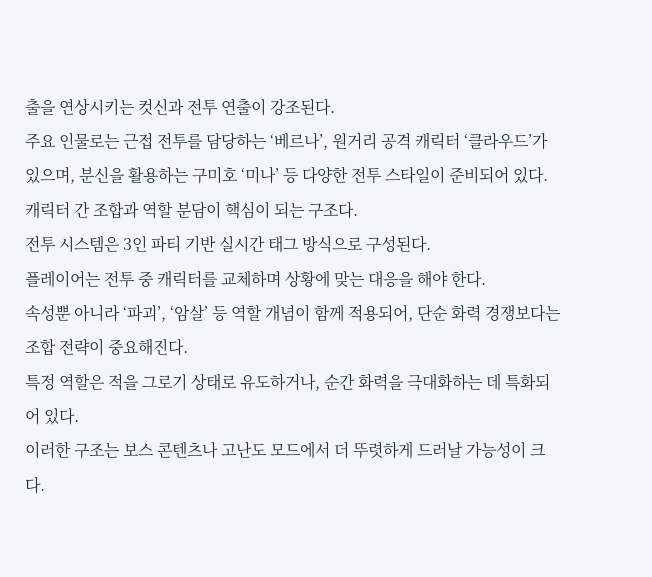출을 연상시키는 컷신과 전투 연출이 강조된다.
주요 인물로는 근접 전투를 담당하는 ‘베르나’, 원거리 공격 캐릭터 ‘클라우드’가 있으며, 분신을 활용하는 구미호 ‘미나’ 등 다양한 전투 스타일이 준비되어 있다.
캐릭터 간 조합과 역할 분담이 핵심이 되는 구조다.
전투 시스템은 3인 파티 기반 실시간 태그 방식으로 구성된다.
플레이어는 전투 중 캐릭터를 교체하며 상황에 맞는 대응을 해야 한다.
속성뿐 아니라 ‘파괴’, ‘암살’ 등 역할 개념이 함께 적용되어, 단순 화력 경쟁보다는 조합 전략이 중요해진다.
특정 역할은 적을 그로기 상태로 유도하거나, 순간 화력을 극대화하는 데 특화되어 있다.
이러한 구조는 보스 콘텐츠나 고난도 모드에서 더 뚜렷하게 드러날 가능성이 크다.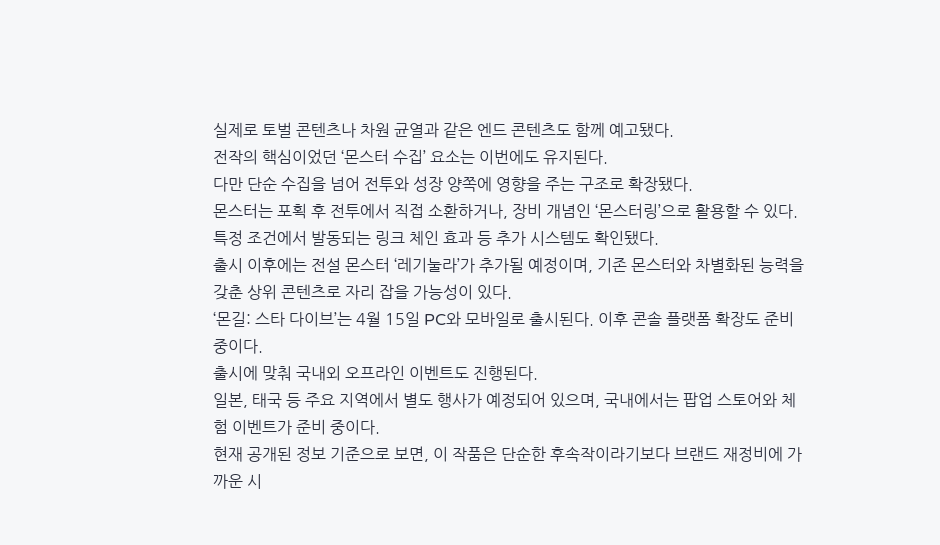실제로 토벌 콘텐츠나 차원 균열과 같은 엔드 콘텐츠도 함께 예고됐다.
전작의 핵심이었던 ‘몬스터 수집’ 요소는 이번에도 유지된다.
다만 단순 수집을 넘어 전투와 성장 양쪽에 영향을 주는 구조로 확장됐다.
몬스터는 포획 후 전투에서 직접 소환하거나, 장비 개념인 ‘몬스터링’으로 활용할 수 있다.
특정 조건에서 발동되는 링크 체인 효과 등 추가 시스템도 확인됐다.
출시 이후에는 전설 몬스터 ‘레기눌라’가 추가될 예정이며, 기존 몬스터와 차별화된 능력을 갖춘 상위 콘텐츠로 자리 잡을 가능성이 있다.
‘몬길: 스타 다이브’는 4월 15일 PC와 모바일로 출시된다. 이후 콘솔 플랫폼 확장도 준비 중이다.
출시에 맞춰 국내외 오프라인 이벤트도 진행된다.
일본, 태국 등 주요 지역에서 별도 행사가 예정되어 있으며, 국내에서는 팝업 스토어와 체험 이벤트가 준비 중이다.
현재 공개된 정보 기준으로 보면, 이 작품은 단순한 후속작이라기보다 브랜드 재정비에 가까운 시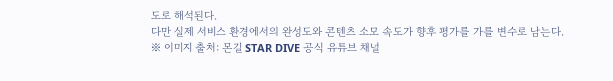도로 해석된다.
다만 실제 서비스 환경에서의 완성도와 콘텐츠 소모 속도가 향후 평가를 가를 변수로 남는다.
※ 이미지 출처: 몬길 STAR DIVE 공식 유튜브 채널